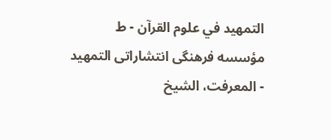التمهيد في علوم القرآن - ط مؤسسه فرهنگى انتشاراتى التمهيد - المعرفت، الشيخ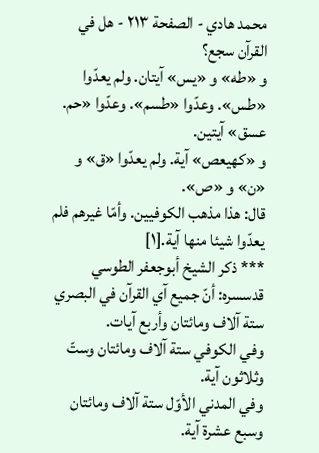محمد هادي - الصفحة ٢١٣ - هل في القرآن سجع؟
و «طه» و «يس» آيتان. ولم يعدّوا «طس». وعدّوا «طسم». وعدّوا «حم. عسق» آيتين.
و «كهيعص» آية. ولم يعدّوا «ق» و «ن» و «ص».
قال: هذا مذهب الكوفيين. وأمّا غيرهم فلم يعدّوا شيئا منها آية.[١]
*** ذكر الشيخ أبوجعفر الطوسي قدسسره: أنّ جميع آي القرآن في البصري ستة آلاف ومائتان وأربع آيات.
وفي الكوفي ستة آلاف ومائتان وستّ وثلاثون آية.
وفي المدني الأوّل ستة آلاف ومائتان وسبع عشرة آية.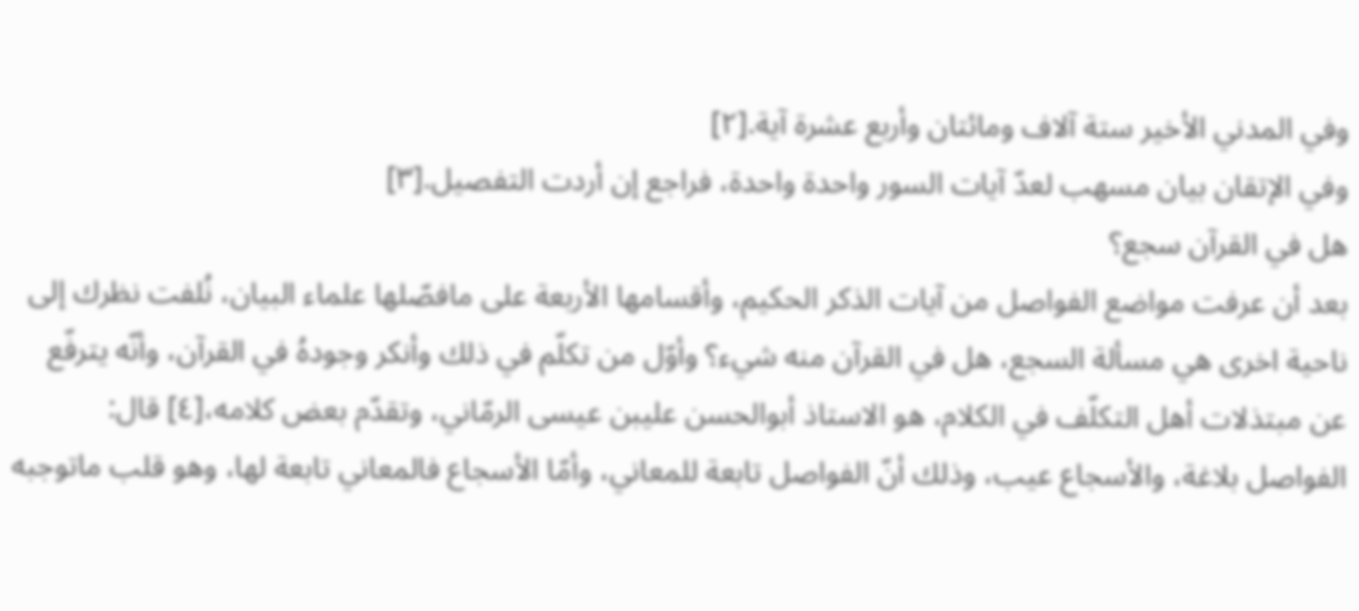وفي المدني الأخير ستة آلاف ومائتان وأربع عشرة آية.[٢]
وفي الإتقان بيان مسهب لعدّ آيات السور واحدة واحدة، فراجع إن أردت التفصيل.[٣]
هل في القرآن سجع؟
بعد أن عرفت مواضع الفواصل من آيات الذكر الحكيم، وأقسامها الأربعة على مافصّلها علماء البيان، نُلفت نظرك إلى ناحية اخرى هي مسألة السجع، هل في القرآن منه شيء؟ وأوّل من تكلّم في ذلك وأنكر وجودهُ في القرآن، وأنّه يترفّع عن مبتذلات أهل التكلّف في الكلام، هو الاستاذ أبوالحسن عليبن عيسى الرمّاني، وتقدّم بعض كلامه،[٤] قال:
الفواصل بلاغة، والأسجاع عيب، وذلك أنّ الفواصل تابعة للمعاني، وأمّا الأسجاع فالمعاني تابعة لها، وهو قلب ماتوجبه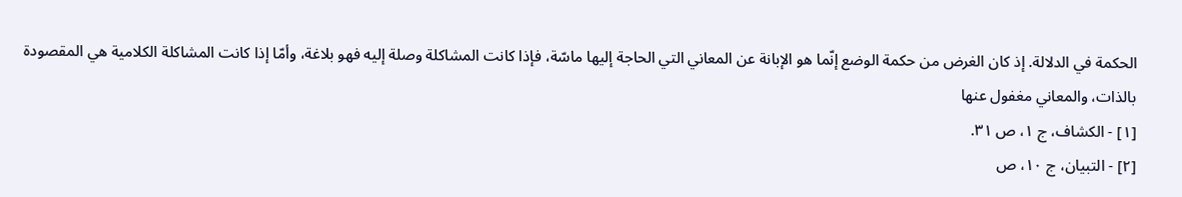الحكمة في الدلالة. إذ كان الغرض من حكمة الوضع إنّما هو الإبانة عن المعاني التي الحاجة إليها ماسّة، فإذا كانت المشاكلة وصلة إليه فهو بلاغة، وأمّا إذا كانت المشاكلة الكلامية هي المقصودة بالذات، والمعاني مغفول عنها
[١] - الكشاف، ج ١، ص ٣١.
[٢] - التبيان، ج ١٠، ص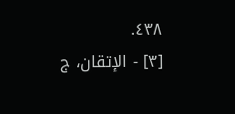٤٣٨.
[٣] - الإتقان، ج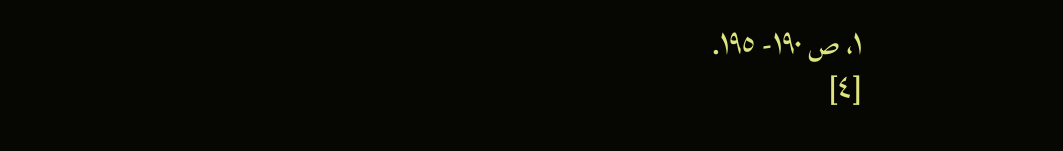١، ص ١٩٠- ١٩٥.
[٤]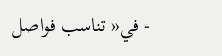- في« تناسب فواصل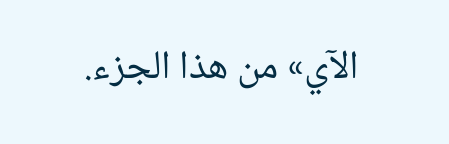الآي» من هذا الجزء.